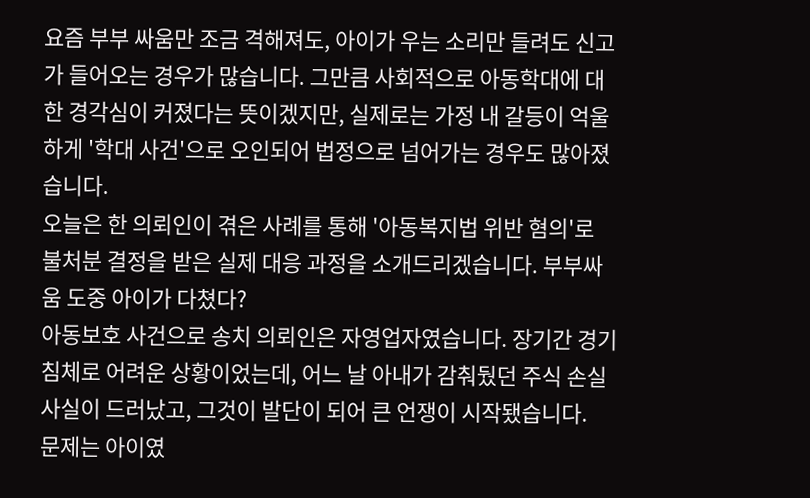요즘 부부 싸움만 조금 격해져도, 아이가 우는 소리만 들려도 신고가 들어오는 경우가 많습니다. 그만큼 사회적으로 아동학대에 대한 경각심이 커졌다는 뜻이겠지만, 실제로는 가정 내 갈등이 억울하게 '학대 사건'으로 오인되어 법정으로 넘어가는 경우도 많아졌습니다.
오늘은 한 의뢰인이 겪은 사례를 통해 '아동복지법 위반 혐의'로 불처분 결정을 받은 실제 대응 과정을 소개드리겠습니다. 부부싸움 도중 아이가 다쳤다?
아동보호 사건으로 송치 의뢰인은 자영업자였습니다. 장기간 경기 침체로 어려운 상황이었는데, 어느 날 아내가 감춰뒀던 주식 손실 사실이 드러났고, 그것이 발단이 되어 큰 언쟁이 시작됐습니다.
문제는 아이였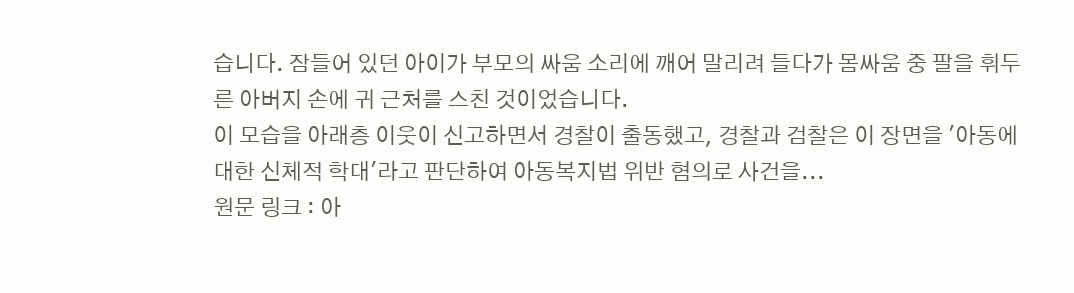습니다. 잠들어 있던 아이가 부모의 싸움 소리에 깨어 말리려 들다가 몸싸움 중 팔을 휘두른 아버지 손에 귀 근처를 스친 것이었습니다.
이 모습을 아래층 이웃이 신고하면서 경찰이 출동했고, 경찰과 검찰은 이 장면을 '아동에 대한 신체적 학대'라고 판단하여 아동복지법 위반 혐의로 사건을...
원문 링크 : 아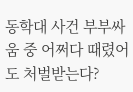동학대 사건 부부싸움 중 어쩌다 때렸어도 처벌받는다?